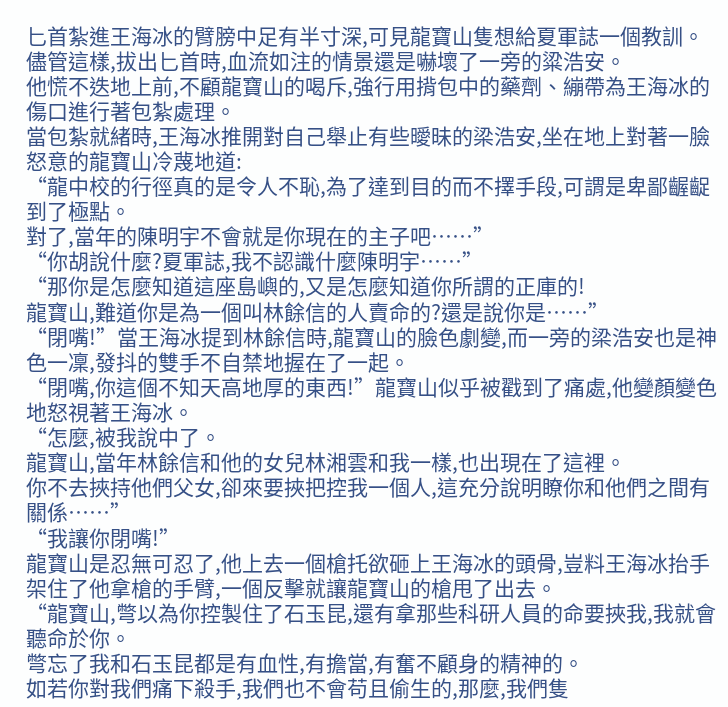匕首紮進王海冰的臂膀中足有半寸深,可見龍寶山隻想給夏軍誌一個教訓。
儘管這樣,拔出匕首時,血流如注的情景還是嚇壞了一旁的粱浩安。
他慌不迭地上前,不顧龍寶山的喝斥,強行用揹包中的藥劑、繃帶為王海冰的傷口進行著包紮處理。
當包紮就緒時,王海冰推開對自己舉止有些曖昧的梁浩安,坐在地上對著一臉怒意的龍寶山冷蔑地道:
“龍中校的行徑真的是令人不恥,為了達到目的而不擇手段,可謂是卑鄙齷齪到了極點。
對了,當年的陳明宇不會就是你現在的主子吧……”
“你胡說什麼?夏軍誌,我不認識什麼陳明宇……”
“那你是怎麼知道這座島嶼的,又是怎麼知道你所謂的正庫的!
龍寶山,難道你是為一個叫林餘信的人賣命的?還是說你是……”
“閉嘴!”當王海冰提到林餘信時,龍寶山的臉色劇變,而一旁的梁浩安也是神色一凜,發抖的雙手不自禁地握在了一起。
“閉嘴,你這個不知天高地厚的東西!”龍寶山似乎被戳到了痛處,他變顏變色地怒視著王海冰。
“怎麼,被我說中了。
龍寶山,當年林餘信和他的女兒林湘雲和我一樣,也出現在了這裡。
你不去挾持他們父女,卻來要挾把控我一個人,這充分說明瞭你和他們之間有關係……”
“我讓你閉嘴!”
龍寶山是忍無可忍了,他上去一個槍托欲砸上王海冰的頭骨,豈料王海冰抬手架住了他拿槍的手臂,一個反擊就讓龍寶山的槍甩了出去。
“龍寶山,彆以為你控製住了石玉昆,還有拿那些科研人員的命要挾我,我就會聽命於你。
彆忘了我和石玉昆都是有血性,有擔當,有奮不顧身的精神的。
如若你對我們痛下殺手,我們也不會苟且偷生的,那麼,我們隻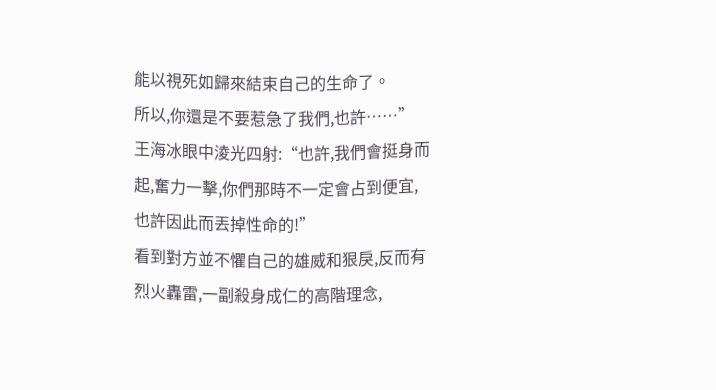能以視死如歸來結束自己的生命了。
所以,你還是不要惹急了我們,也許……”
王海冰眼中淩光四射:“也許,我們會挺身而起,奮力一擊,你們那時不一定會占到便宜,也許因此而丟掉性命的!”
看到對方並不懼自己的雄威和狠戾,反而有烈火轟雷,一副殺身成仁的高階理念,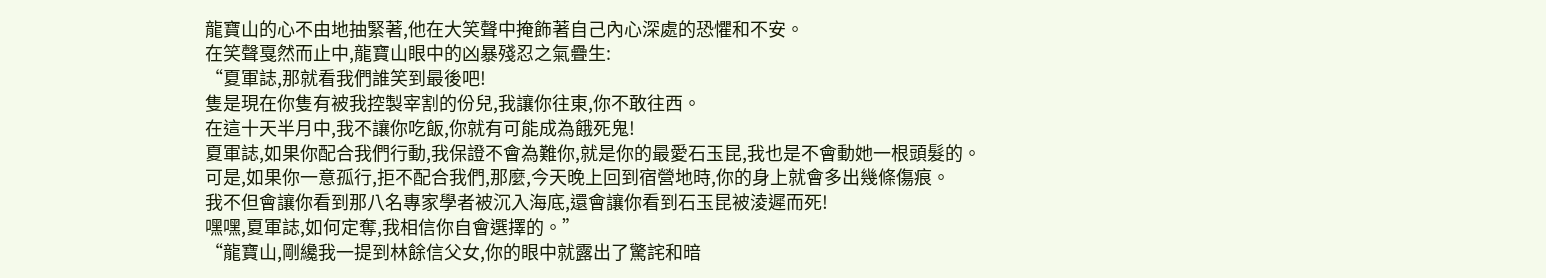龍寶山的心不由地抽緊著,他在大笑聲中掩飾著自己內心深處的恐懼和不安。
在笑聲戛然而止中,龍寶山眼中的凶暴殘忍之氣疊生:
“夏軍誌,那就看我們誰笑到最後吧!
隻是現在你隻有被我控製宰割的份兒,我讓你往東,你不敢往西。
在這十天半月中,我不讓你吃飯,你就有可能成為餓死鬼!
夏軍誌,如果你配合我們行動,我保證不會為難你,就是你的最愛石玉昆,我也是不會動她一根頭髮的。
可是,如果你一意孤行,拒不配合我們,那麼,今天晚上回到宿營地時,你的身上就會多出幾條傷痕。
我不但會讓你看到那八名專家學者被沉入海底,還會讓你看到石玉昆被淩遲而死!
嘿嘿,夏軍誌,如何定奪,我相信你自會選擇的。”
“龍寶山,剛纔我一提到林餘信父女,你的眼中就露出了驚詫和暗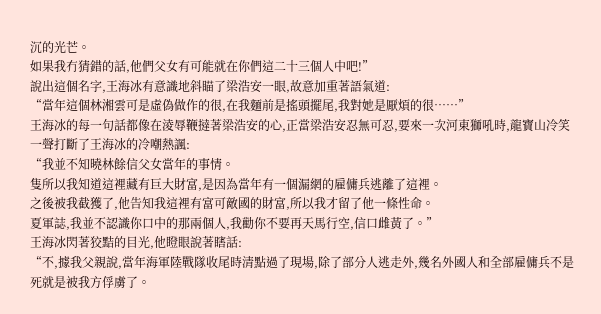沉的光芒。
如果我冇猜錯的話,他們父女有可能就在你們這二十三個人中吧!”
說出這個名字,王海冰有意識地斜瞄了梁浩安一眼,故意加重著語氣道:
“當年這個林湘雲可是虛偽做作的很,在我麵前是搖頭擺尾,我對她是厭煩的很……”
王海冰的每一句話都像在淩辱鞭撻著梁浩安的心,正當梁浩安忍無可忍,要來一次河東獅吼時,龍寶山冷笑一聲打斷了王海冰的冷嘲熱諷:
“我並不知曉林餘信父女當年的事情。
隻所以我知道這裡藏有巨大財富,是因為當年有一個漏網的雇傭兵逃離了這裡。
之後被我截獲了,他告知我這裡有富可敵國的財富,所以我才留了他一條性命。
夏軍誌,我並不認識你口中的那兩個人,我勸你不要再天馬行空,信口雌黃了。”
王海冰閃著狡黠的目光,他瞪眼說著瞎話:
“不,據我父親說,當年海軍陸戰隊收尾時清點過了現場,除了部分人逃走外,幾名外國人和全部雇傭兵不是死就是被我方俘虜了。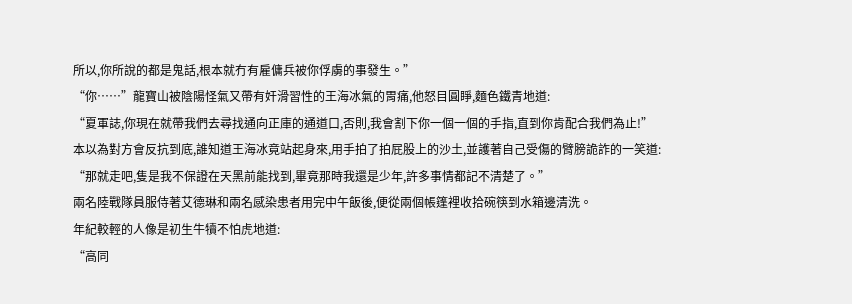所以,你所說的都是鬼話,根本就冇有雇傭兵被你俘虜的事發生。”
“你……”龍寶山被陰陽怪氣又帶有奸滑習性的王海冰氣的胃痛,他怒目圓睜,麵色鐵青地道:
“夏軍誌,你現在就帶我們去尋找通向正庫的通道口,否則,我會割下你一個一個的手指,直到你肯配合我們為止!”
本以為對方會反抗到底,誰知道王海冰竟站起身來,用手拍了拍屁股上的沙土,並護著自己受傷的臂膀詭詐的一笑道:
“那就走吧,隻是我不保證在天黑前能找到,畢竟那時我還是少年,許多事情都記不清楚了。”
兩名陸戰隊員服侍著艾德琳和兩名感染患者用完中午飯後,便從兩個帳篷裡收拾碗筷到水箱邊清洗。
年紀較輕的人像是初生牛犢不怕虎地道:
“高同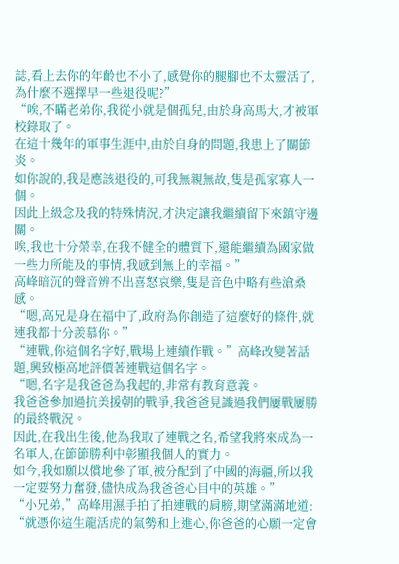誌,看上去你的年齡也不小了,感覺你的腿腳也不太靈活了,為什麼不選擇早一些退役呢?”
“唉,不瞞老弟你,我從小就是個孤兒,由於身高馬大,才被軍校錄取了。
在這十幾年的軍事生涯中,由於自身的問題,我患上了關節炎。
如你說的,我是應該退役的,可我無親無故,隻是孤家寡人一個。
因此上級念及我的特殊情況,才決定讓我繼續留下來鎮守邊關。
唉,我也十分榮幸,在我不健全的體質下,還能繼續為國家做一些力所能及的事情,我感到無上的幸福。”
高峰暗沉的聲音辨不出喜怒哀樂,隻是音色中略有些滄桑感。
“嗯,高兄是身在福中了,政府為你創造了這麼好的條件,就連我都十分羨慕你。”
“連戰,你這個名字好,戰場上連續作戰。”高峰改變著話題,興致極高地評價著連戰這個名字。
“嗯,名字是我爸爸為我起的,非常有教育意義。
我爸爸參加過抗美援朝的戰爭,我爸爸見識過我們屢戰屢勝的最終戰況。
因此,在我出生後,他為我取了連戰之名,希望我將來成為一名軍人,在節節勝利中彰顯我個人的實力。
如今,我如願以償地參了軍,被分配到了中國的海疆,所以我一定要努力奮發,儘快成為我爸爸心目中的英雄。”
“小兄弟,”高峰用濕手拍了拍連戰的肩膀,期望滿滿地道:
“就憑你這生龍活虎的氣勢和上進心,你爸爸的心願一定會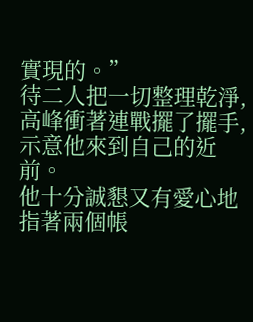實現的。”
待二人把一切整理乾淨,高峰衝著連戰擺了擺手,示意他來到自己的近前。
他十分誠懇又有愛心地指著兩個帳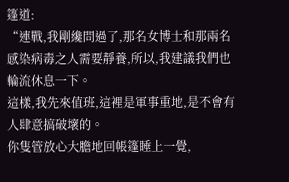篷道:
“連戰,我剛纔問過了,那名女博士和那兩名感染病毒之人需要靜養,所以,我建議我們也輪流休息一下。
這樣,我先來值班,這裡是軍事重地,是不會有人肆意搞破壞的。
你隻管放心大膽地回帳篷睡上一覺,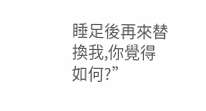睡足後再來替換我,你覺得如何?”